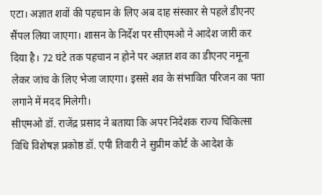एटा। अज्ञात शवों की पहचान के लिए अब दाह संस्कार से पहले डीएनए सैंपल लिया जाएगा। शासन के निर्देश पर सीएमओ ने आदेश जारी कर दिया है। 72 घंटे तक पहचान न होने पर अज्ञात शव का डीएनए नमूना लेकर जांच के लिए भेजा जाएगा। इससे शव के संभावित परिजन का पता लगाने में मदद मिलेगी।
सीएमओ डॉ. राजेंद्र प्रसाद ने बताया कि अपर निदेशक राज्य चिकित्सा विधि विशेषज्ञ प्रकोष्ठ डॉ. एपी तिवारी ने सुप्रीम कोर्ट के आदेश के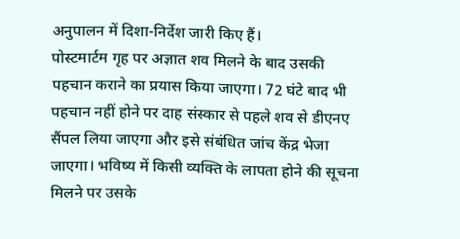अनुपालन में दिशा-निर्देश जारी किए हैं।
पोस्टमार्टम गृह पर अज्ञात शव मिलने के बाद उसकी पहचान कराने का प्रयास किया जाएगा। 72 घंटे बाद भी पहचान नहीं होने पर दाह संस्कार से पहले शव से डीएनए सैंपल लिया जाएगा और इसे संबंधित जांच केंद्र भेजा जाएगा। भविष्य में किसी व्यक्ति के लापता होने की सूचना मिलने पर उसके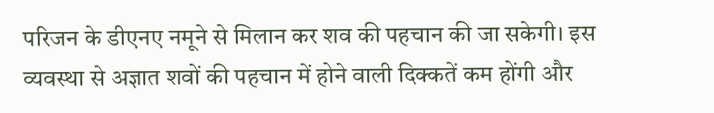परिजन के डीएनए नमूने से मिलान कर शव की पहचान की जा सकेगी। इस व्यवस्था से अज्ञात शवों की पहचान में होने वाली दिक्कतें कम होंगी और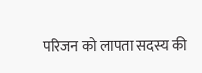परिजन को लापता सदस्य की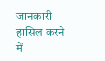जानकारी हासिल करने में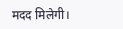मदद मिलेगी।